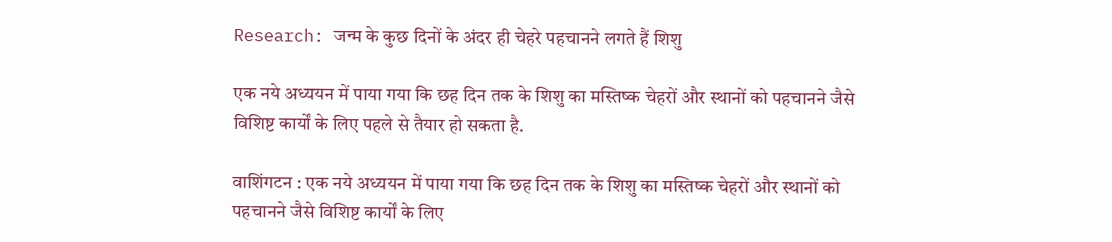Research: जन्म के कुछ दिनों के अंदर ही चेहरे पहचानने लगते हैं शिशु

एक नये अध्ययन में पाया गया कि छह दिन तक के शिशु का मस्तिष्क चेहरों और स्थानों को पहचानने जैसे विशिष्ट कार्यों के लिए पहले से तैयार हो सकता है.

वाशिंगटन : एक नये अध्ययन में पाया गया कि छह दिन तक के शिशु का मस्तिष्क चेहरों और स्थानों को पहचानने जैसे विशिष्ट कार्यों के लिए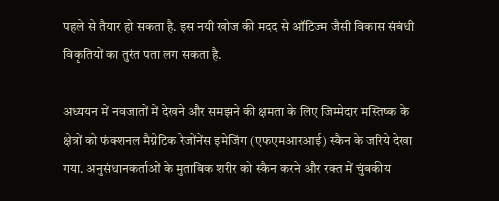पहले से तैयार हो सकता है. इस नयी खोज की मदद से ऑटिज्म जैसी विकास संबंधी विकृतियों का तुरंत पता लग सकता है.

अध्ययन में नवजातों में देखने और समझने की क्षमता के लिए जिम्मेदार मस्तिष्क के क्षेत्रों को फंक्शनल मैग्नेटिक रेजोंनेंस इमेजिंग (एफएमआरआई) स्कैन के जरिये देखा गया. अनुसंधानकर्ताओं के मुताबिक शरीर को स्कैन करने और रक्त में चुंबकीय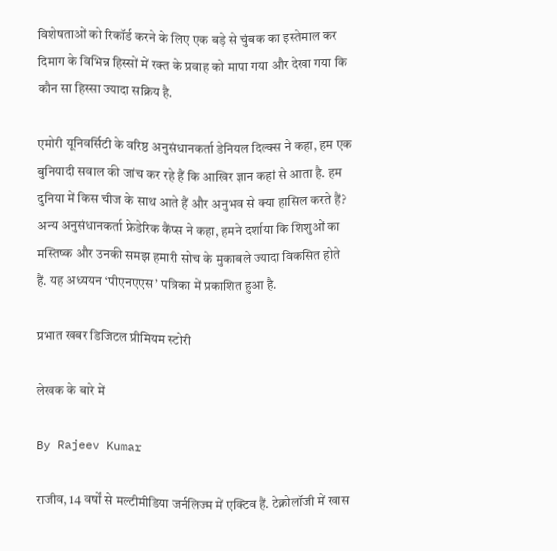विशेषताओं को रिकॉर्ड करने के लिए एक बड़े से चुंबक का इस्तेमाल कर दिमाग के विभिन्न हिस्सों में रक्त के प्रवाह को मापा गया और देखा गया कि कौन सा हिस्सा ज्यादा सक्रिय है.

एमोरी यूनिवर्सिटी के वरिष्ठ अनुसंधानकर्ता डेनियल दिल्क्स ने कहा, हम एक बुनियादी सवाल की जांच कर रहे हैं कि आखिर ज्ञान कहां से आता है. हम दुनिया में किस चीज के साथ आते हैं और अनुभव से क्या हासिल करते हैं? अन्य अनुसंधानकर्ता फ्रेडेरिक कैंप्स ने कहा, हमने दर्शाया कि शिशुओं का मस्तिष्क और उनकी समझ हमारी सोच के मुकाबले ज्यादा विकसित होते हैं. यह अध्ययन ‘पीएनएएस’ पत्रिका में प्रकाशित हुआ है.

प्रभात खबर डिजिटल प्रीमियम स्टोरी

लेखक के बारे में

By Rajeev Kumar

राजीव, 14 वर्षों से मल्टीमीडिया जर्नलिज्म में एक्टिव हैं. टेक्नोलॉजी में खास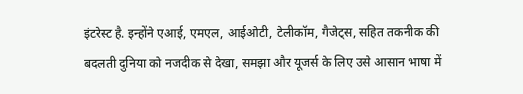इंटरेस्ट है. इन्होंने एआई, एमएल, आईओटी, टेलीकॉम, गैजेट्स, सहित तकनीक की बदलती दुनिया को नजदीक से देखा, समझा और यूजर्स के लिए उसे आसान भाषा में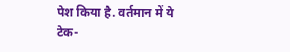पेश किया है. वर्तमान में ये टेक-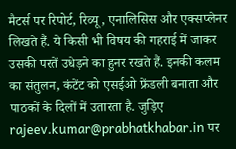मैटर्स पर रिपोर्ट, रिव्यू, एनालिसिस और एक्सप्लेनर लिखते हैं. ये किसी भी विषय की गहराई में जाकर उसकी परतें उधेड़ने का हुनर रखते हैं. इनकी कलम का संतुलन, कंटेंट को एसईओ फ्रेंडली बनाता और पाठकों के दिलों में उतारता है. जुड़िए rajeev.kumar@prabhatkhabar.in पर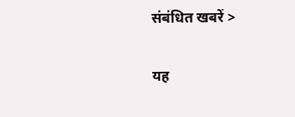संबंधित खबरें >

यह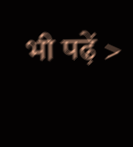भी पढ़ें >